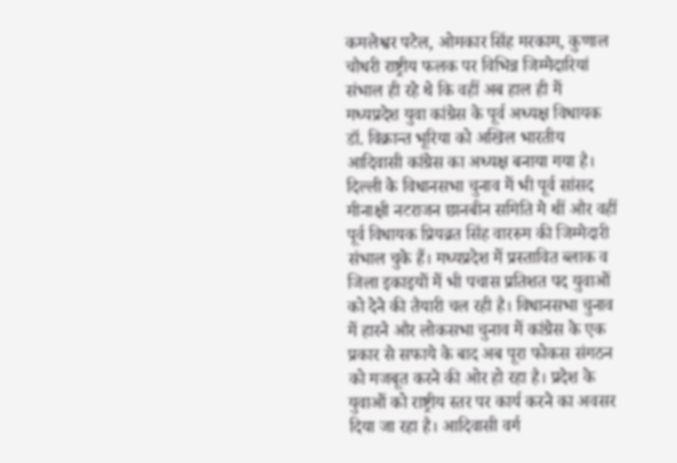कमलेश्वर पटेल, ओमकार सिंह मरकाम, कुणाल चौधरी राष्ट्रीय फलक पर विभिन्न जिम्मेदारियां संभाल ही रहे थे कि वहीं अब हाल ही में मध्यप्रदेश युवा कांग्रेस के पूर्व अध्यक्ष विधायक डॉ. विक्रान्त भूरिया को अखिल भारतीय आदिवासी कांग्रेस का अध्यक्ष बनाया गया है। दिल्ली के विधानसभा चुनाव में भी पूर्व सांसद मीनाक्षी नटराजन छानबीन समिति मे थीं और वहीं पूर्व विधायक प्रियव्रत सिंह वाररुम की जिम्मेदारी संभाल चुके हैं। मध्यप्रदेश में प्रस्तावित ब्लाक व जिला इकाइयों में भी पचास प्रतिशत पद युवाओं को देने की तैयारी चल रही है। विधानसभा चुनाव में हारने और लोकसभा चुनाव में कांग्रेस के एक प्रकार से सफाये के बाद अब पूरा फोकस संगठन को मजबूत करने की ओर हो रहा है। प्रदेश के युवाओं को राष्ट्रीय स्तर पर कार्य करने का अवसर दिया जा रहा है। आदिवासी वर्ग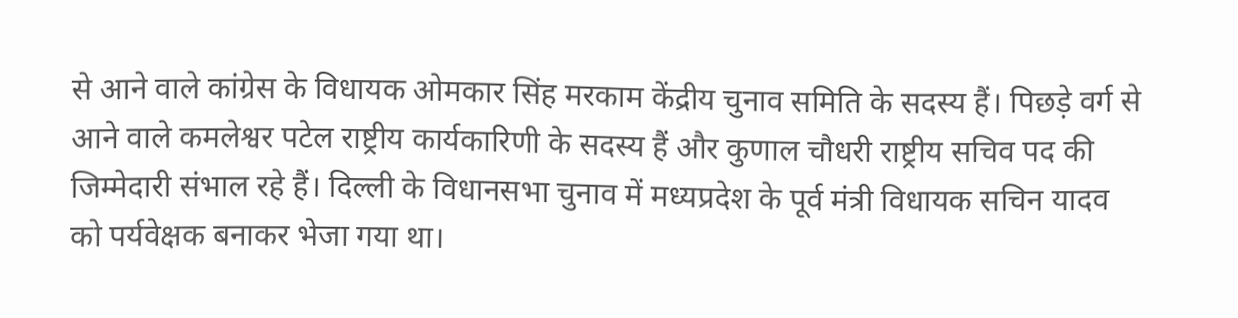से आने वाले कांग्रेस के विधायक ओमकार सिंह मरकाम केंद्रीय चुनाव समिति के सदस्य हैं। पिछड़े वर्ग से आने वाले कमलेश्वर पटेल राष्ट्रीय कार्यकारिणी के सदस्य हैं और कुणाल चौधरी राष्ट्रीय सचिव पद की जिम्मेदारी संभाल रहे हैं। दिल्ली के विधानसभा चुनाव में मध्यप्रदेश के पूर्व मंत्री विधायक सचिन यादव को पर्यवेक्षक बनाकर भेजा गया था।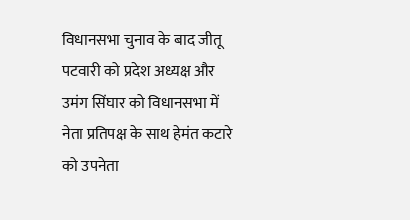विधानसभा चुनाव के बाद जीतू पटवारी को प्रदेश अध्यक्ष और उमंग सिंघार को विधानसभा में नेता प्रतिपक्ष के साथ हेमंत कटारे को उपनेता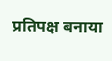प्रतिपक्ष बनाया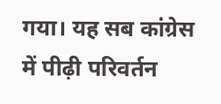गया। यह सब कांग्रेस में पीढ़ी परिवर्तन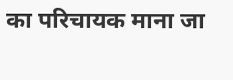का परिचायक माना जा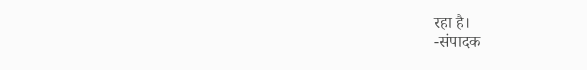रहा है।
-संपादक